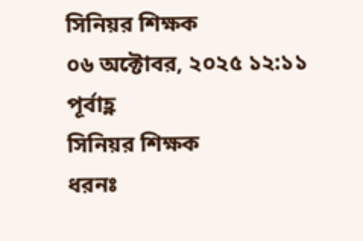সিনিয়র শিক্ষক
০৬ অক্টোবর, ২০২৫ ১২:১১ পূর্বাহ্ণ
সিনিয়র শিক্ষক
ধরনঃ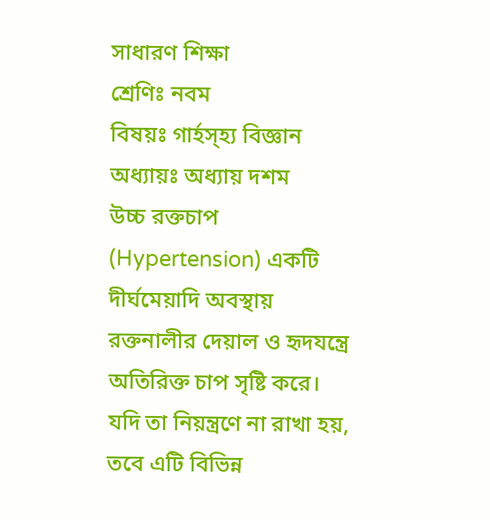সাধারণ শিক্ষা
শ্রেণিঃ নবম
বিষয়ঃ গার্হস্হ্য বিজ্ঞান
অধ্যায়ঃ অধ্যায় দশম
উচ্চ রক্তচাপ (Hypertension) একটি দীর্ঘমেয়াদি অবস্থায় রক্তনালীর দেয়াল ও হৃদযন্ত্রে অতিরিক্ত চাপ সৃষ্টি করে। যদি তা নিয়ন্ত্রণে না রাখা হয়, তবে এটি বিভিন্ন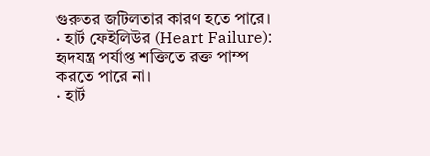গুরুতর জটিলতার কারণ হতে পারে।
· হার্ট ফেইলিউর (Heart Failure): হৃদযন্ত্র পর্যাপ্ত শক্তিতে রক্ত পাম্প করতে পারে না।
· হার্ট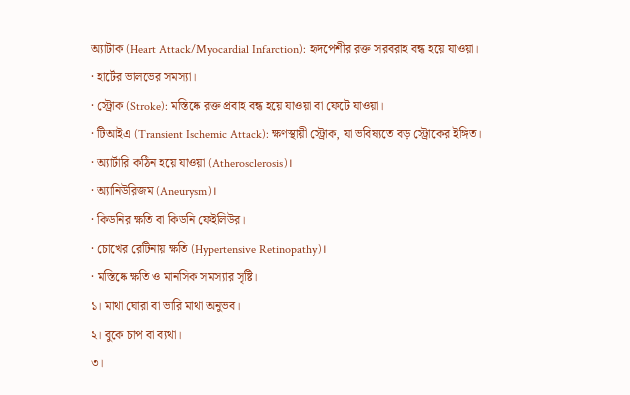অ্যাটাক (Heart Attack/Myocardial Infarction): হৃদপেশীর রক্ত সরবরাহ বন্ধ হয়ে যাওয়া।
· হার্টের ভালভের সমস্যা।
· স্ট্রোক (Stroke): মস্তিষ্কে রক্ত প্রবাহ বন্ধ হয়ে যাওয়া বা ফেটে যাওয়া।
· টিআইএ (Transient Ischemic Attack): ক্ষণস্থায়ী স্ট্রোক, যা ভবিষ্যতে বড় স্ট্রোকের ইঙ্গিত।
· অ্যার্টারি কঠিন হয়ে যাওয়া (Atherosclerosis)।
· অ্যানিউরিজম (Aneurysm)।
· কিডনির ক্ষতি বা কিডনি ফেইলিউর।
· চোখের রেটিনায় ক্ষতি (Hypertensive Retinopathy)।
· মস্তিষ্কে ক্ষতি ও মানসিক সমস্যার সৃষ্টি।
১। মাথা ঘোরা বা ভারি মাথা অনুভব।
২। বুকে চাপ বা ব্যথা।
৩।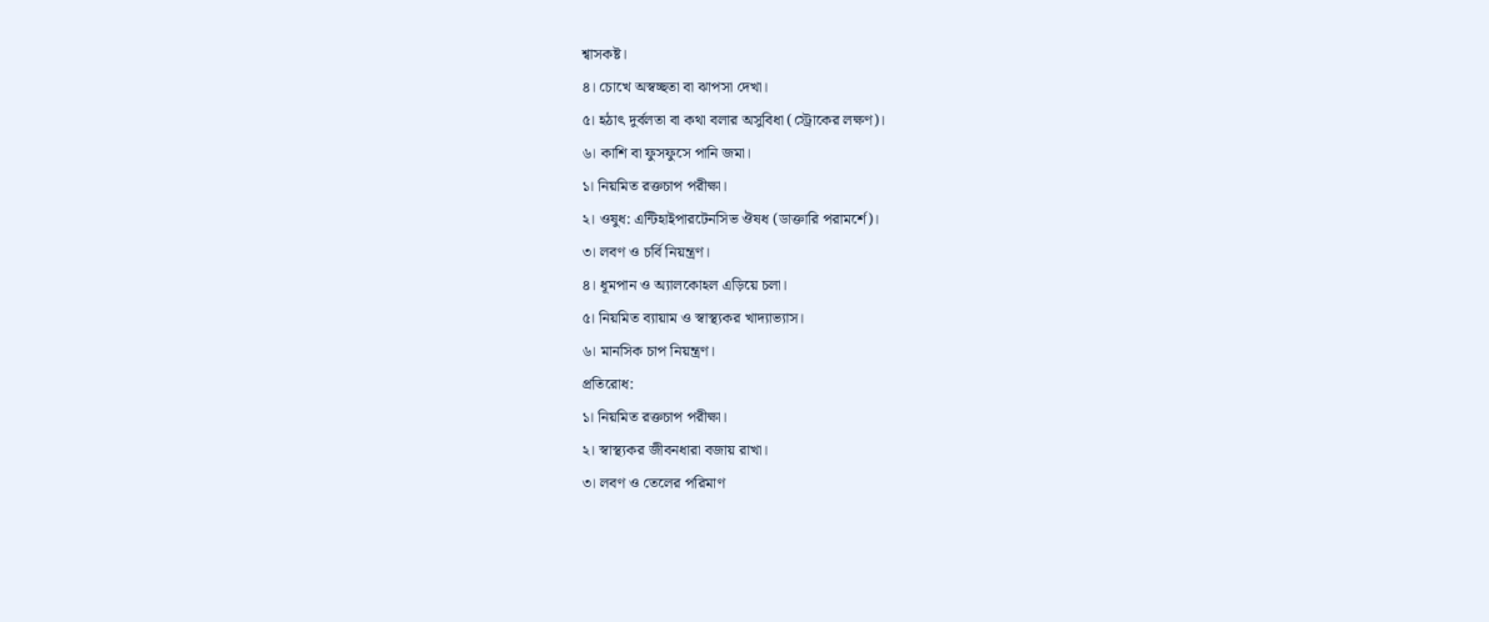শ্বাসকষ্ট।
৪। চোখে অস্বচ্ছতা বা ঝাপসা দেখা।
৫। হঠাৎ দুর্বলতা বা কথা বলার অসুবিধা (স্ট্রোকের লক্ষণ)।
৬। কাশি বা ফুসফুসে পানি জমা।
১। নিয়মিত রক্তচাপ পরীক্ষা।
২। ওষুধ: এন্টিহাইপারটেনসিভ ঔষধ (ডাক্তারি পরামর্শে)।
৩। লবণ ও চর্বি নিয়ন্ত্রণ।
৪। ধূমপান ও অ্যালকোহল এড়িয়ে চলা।
৫। নিয়মিত ব্যায়াম ও স্বাস্থ্যকর খাদ্যাভ্যাস।
৬। মানসিক চাপ নিয়ন্ত্রণ।
প্রতিরোধ:
১। নিয়মিত রক্তচাপ পরীক্ষা।
২। স্বাস্থ্যকর জীবনধারা বজায় রাখা।
৩। লবণ ও তেলের পরিমাণ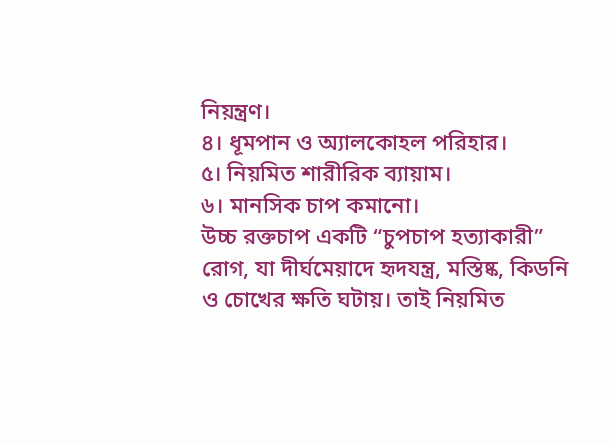নিয়ন্ত্রণ।
৪। ধূমপান ও অ্যালকোহল পরিহার।
৫। নিয়মিত শারীরিক ব্যায়াম।
৬। মানসিক চাপ কমানো।
উচ্চ রক্তচাপ একটি “চুপচাপ হত্যাকারী” রোগ, যা দীর্ঘমেয়াদে হৃদযন্ত্র, মস্তিষ্ক, কিডনি ও চোখের ক্ষতি ঘটায়। তাই নিয়মিত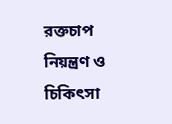রক্তচাপ নিয়ন্ত্রণ ও চিকিৎসা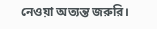নেওয়া অত্যন্ত জরুরি।